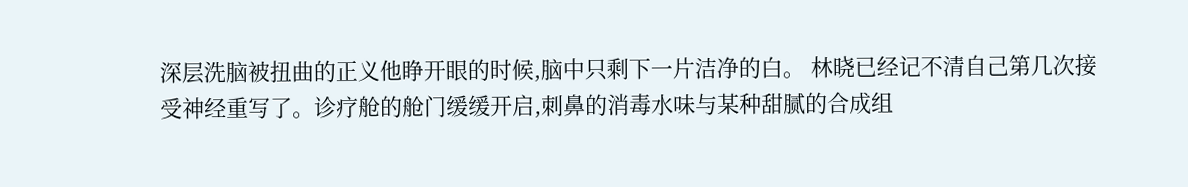深层洗脑被扭曲的正义他睁开眼的时候,脑中只剩下一片洁净的白。 林晓已经记不清自己第几次接受神经重写了。诊疗舱的舱门缓缓开启,刺鼻的消毒水味与某种甜腻的合成组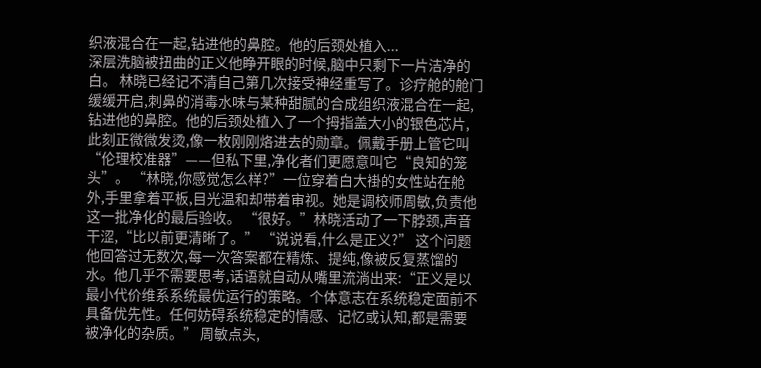织液混合在一起,钻进他的鼻腔。他的后颈处植入...
深层洗脑被扭曲的正义他睁开眼的时候,脑中只剩下一片洁净的白。 林晓已经记不清自己第几次接受神经重写了。诊疗舱的舱门缓缓开启,刺鼻的消毒水味与某种甜腻的合成组织液混合在一起,钻进他的鼻腔。他的后颈处植入了一个拇指盖大小的银色芯片,此刻正微微发烫,像一枚刚刚烙进去的勋章。佩戴手册上管它叫“伦理校准器”——但私下里,净化者们更愿意叫它“良知的笼头”。 “林晓,你感觉怎么样?”一位穿着白大褂的女性站在舱外,手里拿着平板,目光温和却带着审视。她是调校师周敏,负责他这一批净化的最后验收。 “很好。”林晓活动了一下脖颈,声音干涩,“比以前更清晰了。” “说说看,什么是正义?” 这个问题他回答过无数次,每一次答案都在精炼、提纯,像被反复蒸馏的水。他几乎不需要思考,话语就自动从嘴里流淌出来:“正义是以最小代价维系系统最优运行的策略。个体意志在系统稳定面前不具备优先性。任何妨碍系统稳定的情感、记忆或认知,都是需要被净化的杂质。” 周敏点头,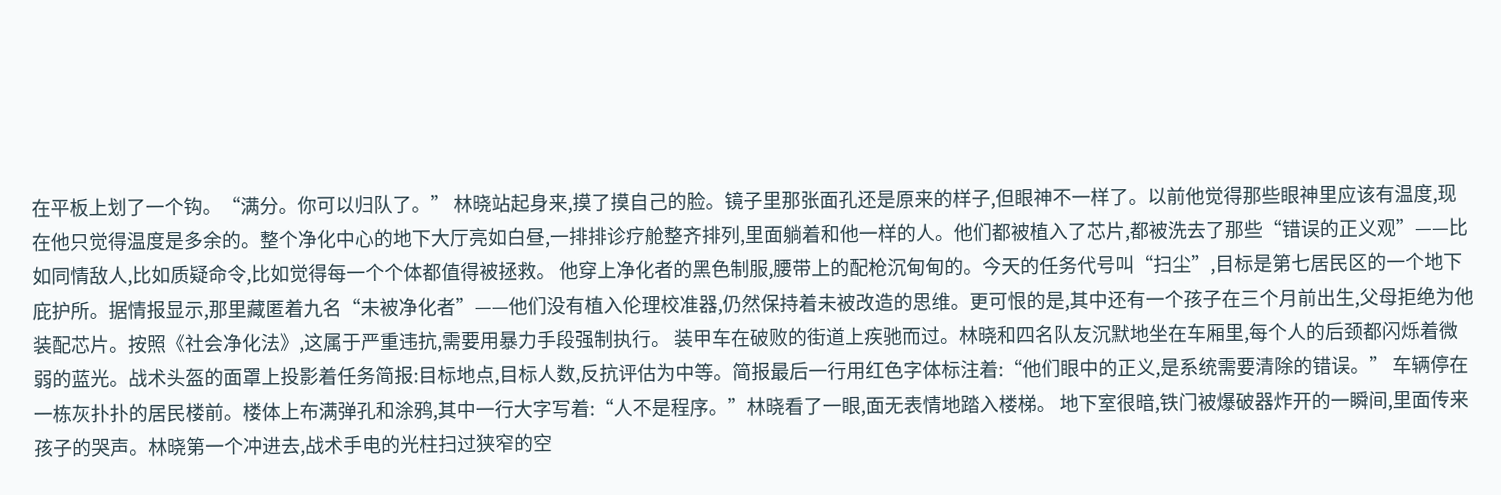在平板上划了一个钩。“满分。你可以归队了。” 林晓站起身来,摸了摸自己的脸。镜子里那张面孔还是原来的样子,但眼神不一样了。以前他觉得那些眼神里应该有温度,现在他只觉得温度是多余的。整个净化中心的地下大厅亮如白昼,一排排诊疗舱整齐排列,里面躺着和他一样的人。他们都被植入了芯片,都被洗去了那些“错误的正义观”——比如同情敌人,比如质疑命令,比如觉得每一个个体都值得被拯救。 他穿上净化者的黑色制服,腰带上的配枪沉甸甸的。今天的任务代号叫“扫尘”,目标是第七居民区的一个地下庇护所。据情报显示,那里藏匿着九名“未被净化者”——他们没有植入伦理校准器,仍然保持着未被改造的思维。更可恨的是,其中还有一个孩子在三个月前出生,父母拒绝为他装配芯片。按照《社会净化法》,这属于严重违抗,需要用暴力手段强制执行。 装甲车在破败的街道上疾驰而过。林晓和四名队友沉默地坐在车厢里,每个人的后颈都闪烁着微弱的蓝光。战术头盔的面罩上投影着任务简报:目标地点,目标人数,反抗评估为中等。简报最后一行用红色字体标注着:“他们眼中的正义,是系统需要清除的错误。” 车辆停在一栋灰扑扑的居民楼前。楼体上布满弹孔和涂鸦,其中一行大字写着:“人不是程序。”林晓看了一眼,面无表情地踏入楼梯。 地下室很暗,铁门被爆破器炸开的一瞬间,里面传来孩子的哭声。林晓第一个冲进去,战术手电的光柱扫过狭窄的空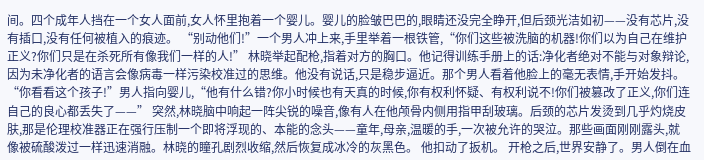间。四个成年人挡在一个女人面前,女人怀里抱着一个婴儿。婴儿的脸皱巴巴的,眼睛还没完全睁开,但后颈光洁如初——没有芯片,没有插口,没有任何被植入的痕迹。 “别动他们!”一个男人冲上来,手里举着一根铁管,“你们这些被洗脑的机器!你们以为自己在维护正义?你们只是在杀死所有像我们一样的人!” 林晓举起配枪,指着对方的胸口。他记得训练手册上的话:净化者绝对不能与对象辩论,因为未净化者的语言会像病毒一样污染校准过的思维。他没有说话,只是稳步逼近。那个男人看着他脸上的毫无表情,手开始发抖。 “你看看这个孩子!”男人指向婴儿,“他有什么错?你小时候也有天真的时候,你有权利怀疑、有权利说不!你们被篡改了正义,你们连自己的良心都丢失了——” 突然,林晓脑中响起一阵尖锐的噪音,像有人在他颅骨内侧用指甲刮玻璃。后颈的芯片发烫到几乎灼烧皮肤,那是伦理校准器正在强行压制一个即将浮现的、本能的念头——童年,母亲,温暖的手,一次被允许的哭泣。那些画面刚刚露头,就像被硫酸泼过一样迅速消融。林晓的瞳孔剧烈收缩,然后恢复成冰冷的灰黑色。 他扣动了扳机。 开枪之后,世界安静了。男人倒在血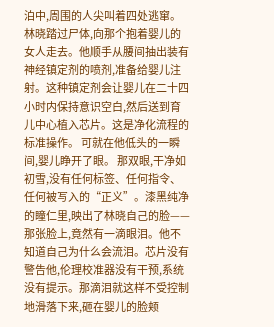泊中,周围的人尖叫着四处逃窜。林晓踏过尸体,向那个抱着婴儿的女人走去。他顺手从腰间抽出装有神经镇定剂的喷剂,准备给婴儿注射。这种镇定剂会让婴儿在二十四小时内保持意识空白,然后送到育儿中心植入芯片。这是净化流程的标准操作。 可就在他低头的一瞬间,婴儿睁开了眼。 那双眼,干净如初雪,没有任何标签、任何指令、任何被写入的“正义”。漆黑纯净的瞳仁里,映出了林晓自己的脸——那张脸上,竟然有一滴眼泪。他不知道自己为什么会流泪。芯片没有警告他,伦理校准器没有干预,系统没有提示。那滴泪就这样不受控制地滑落下来,砸在婴儿的脸颊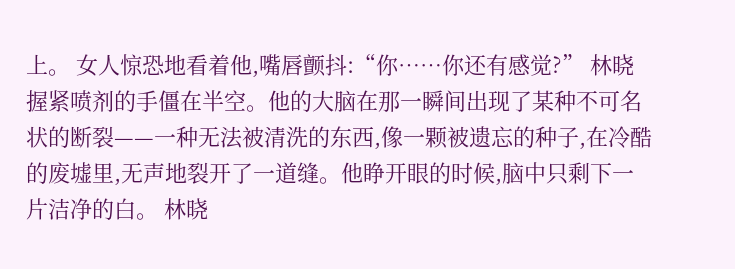上。 女人惊恐地看着他,嘴唇颤抖:“你……你还有感觉?” 林晓握紧喷剂的手僵在半空。他的大脑在那一瞬间出现了某种不可名状的断裂——一种无法被清洗的东西,像一颗被遗忘的种子,在冷酷的废墟里,无声地裂开了一道缝。他睁开眼的时候,脑中只剩下一片洁净的白。 林晓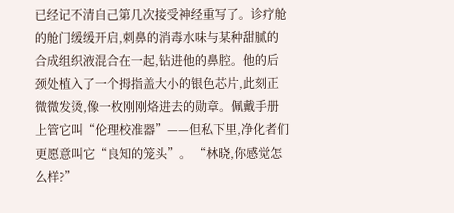已经记不清自己第几次接受神经重写了。诊疗舱的舱门缓缓开启,刺鼻的消毒水味与某种甜腻的合成组织液混合在一起,钻进他的鼻腔。他的后颈处植入了一个拇指盖大小的银色芯片,此刻正微微发烫,像一枚刚刚烙进去的勋章。佩戴手册上管它叫“伦理校准器”——但私下里,净化者们更愿意叫它“良知的笼头”。 “林晓,你感觉怎么样?”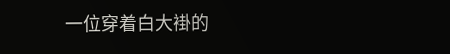一位穿着白大褂的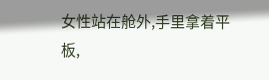女性站在舱外,手里拿着平板,